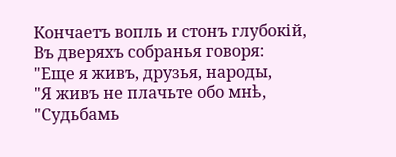Кончаетъ вопль и стонъ глубокій,
Въ дверяхъ собранья говоря:
"Еще я живъ, друзья, народы,
"Я живъ не плачьте обо мнѣ,
"Судьбамь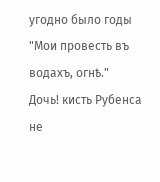угодно было годы
"Мои провесть въ водахъ, огнѣ."
Дочь! кисть Рубенса не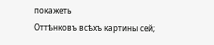покажеть
Оттѣнковъ всѣхъ картины сей;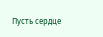Пусть сердце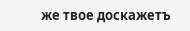же твое доскажетъ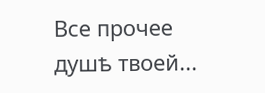Все прочее душѣ твоей...